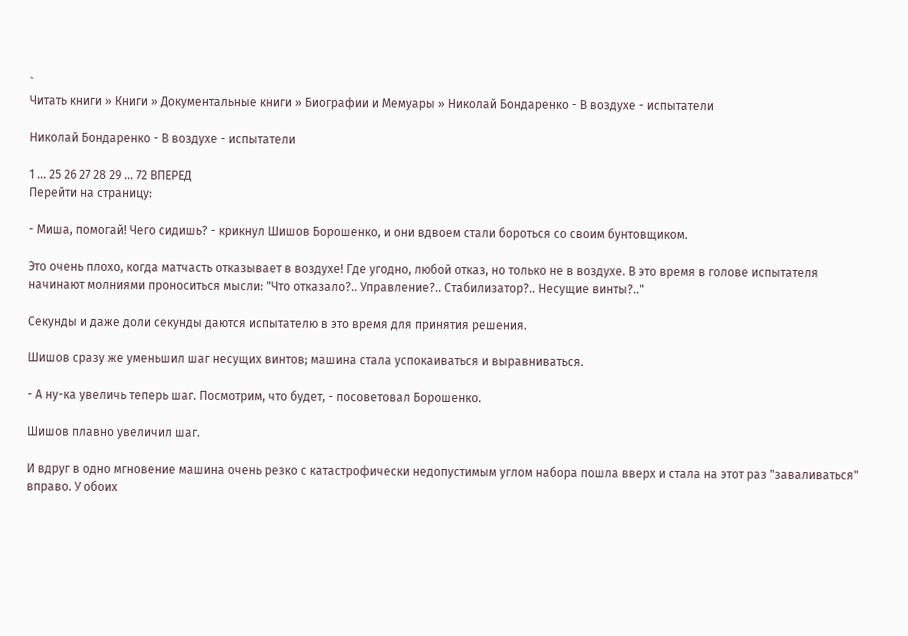`
Читать книги » Книги » Документальные книги » Биографии и Мемуары » Николай Бондаренко - В воздухе - испытатели

Николай Бондаренко - В воздухе - испытатели

1 ... 25 26 27 28 29 ... 72 ВПЕРЕД
Перейти на страницу:

- Миша, помогай! Чего сидишь? - крикнул Шишов Борошенко, и они вдвоем стали бороться со своим бунтовщиком.

Это очень плохо, когда матчасть отказывает в воздухе! Где угодно, любой отказ, но только не в воздухе. В это время в голове испытателя начинают молниями проноситься мысли: "Что отказало?.. Управление?.. Стабилизатор?.. Несущие винты?.."

Секунды и даже доли секунды даются испытателю в это время для принятия решения.

Шишов сразу же уменьшил шаг несущих винтов; машина стала успокаиваться и выравниваться.

- А ну-ка увеличь теперь шаг. Посмотрим, что будет, - посоветовал Борошенко.

Шишов плавно увеличил шаг.

И вдруг в одно мгновение машина очень резко с катастрофически недопустимым углом набора пошла вверх и стала на этот раз "заваливаться" вправо. У обоих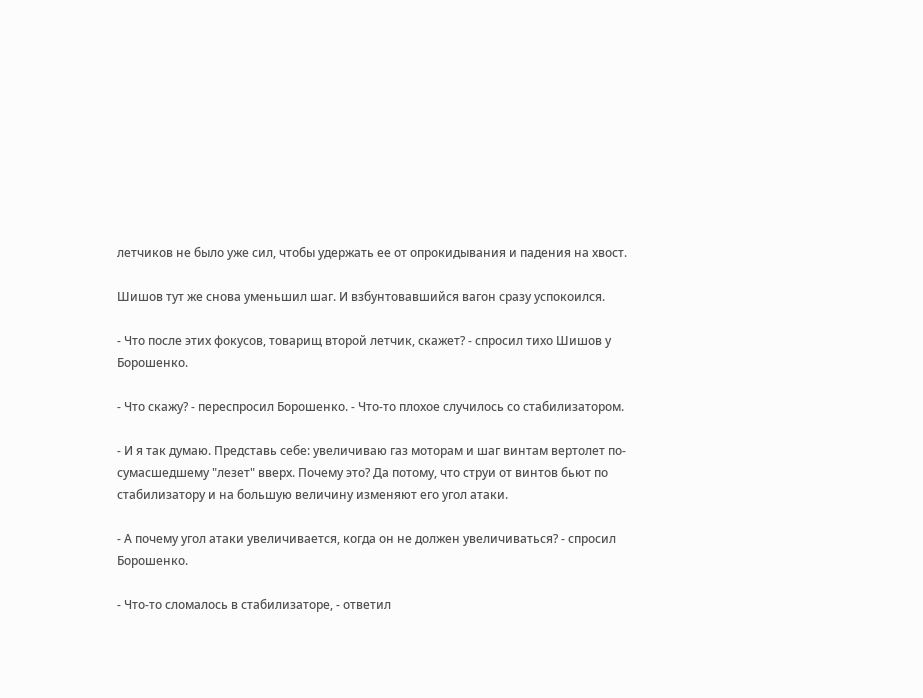летчиков не было уже сил, чтобы удержать ее от опрокидывания и падения на хвост.

Шишов тут же снова уменьшил шаг. И взбунтовавшийся вагон сразу успокоился.

- Что после этих фокусов, товарищ второй летчик, скажет? - спросил тихо Шишов у Борошенко.

- Что скажу? - переспросил Борошенко. - Что-то плохое случилось со стабилизатором.

- И я так думаю. Представь себе: увеличиваю газ моторам и шаг винтам вертолет по-сумасшедшему "лезет" вверх. Почему это? Да потому, что струи от винтов бьют по стабилизатору и на большую величину изменяют его угол атаки.

- А почему угол атаки увеличивается, когда он не должен увеличиваться? - спросил Борошенко.

- Что-то сломалось в стабилизаторе, - ответил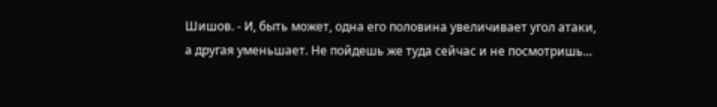Шишов. - И, быть может, одна его половина увеличивает угол атаки, а другая уменьшает. Не пойдешь же туда сейчас и не посмотришь...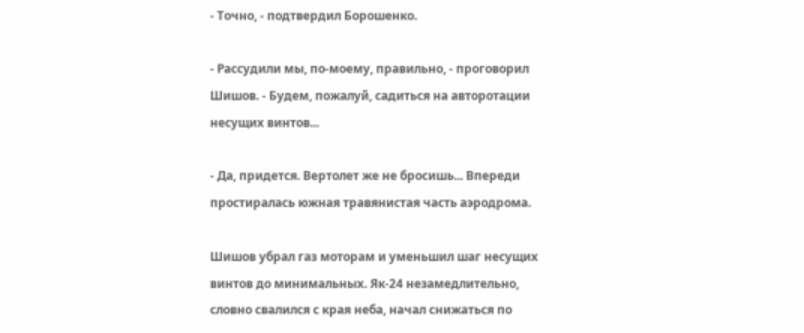- Точно, - подтвердил Борошенко.

- Рассудили мы, по-моему, правильно, - проговорил Шишов. - Будем, пожалуй, садиться на авторотации несущих винтов...

- Да, придется. Вертолет же не бросишь... Впереди простиралась южная травянистая часть аэродрома.

Шишов убрал газ моторам и уменьшил шаг несущих винтов до минимальных. Як-24 незамедлительно, словно свалился с края неба, начал снижаться по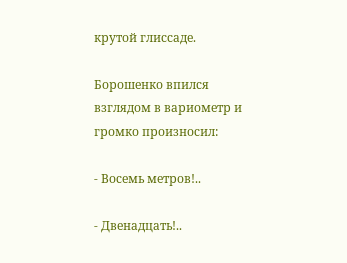крутой глиссаде.

Борошенко впился взглядом в вариометр и громко произносил:

- Восемь метров!..

- Двенадцать!..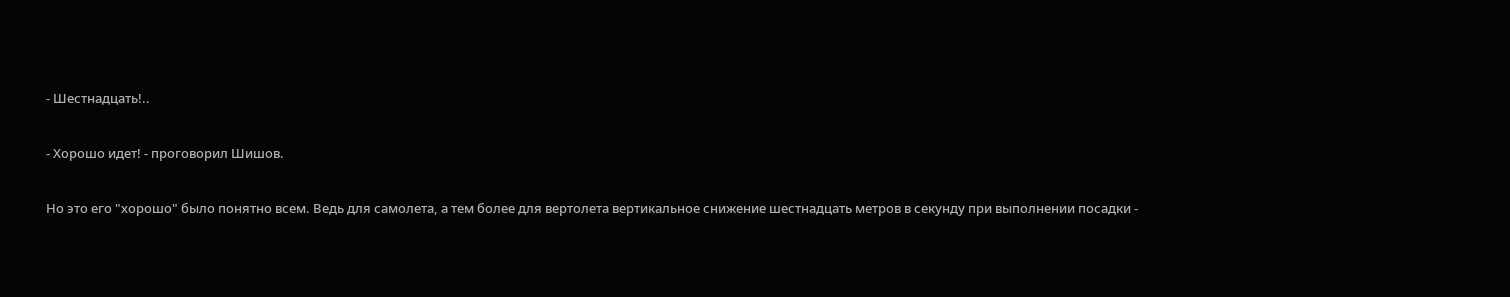- Шестнадцать!..

- Хорошо идет! - проговорил Шишов.

Но это его "хорошо" было понятно всем. Ведь для самолета, а тем более для вертолета вертикальное снижение шестнадцать метров в секунду при выполнении посадки -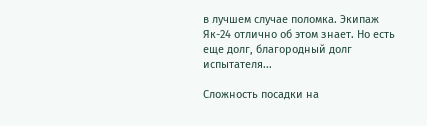в лучшем случае поломка. Экипаж Як-24 отлично об этом знает. Но есть еще долг, благородный долг испытателя...

Сложность посадки на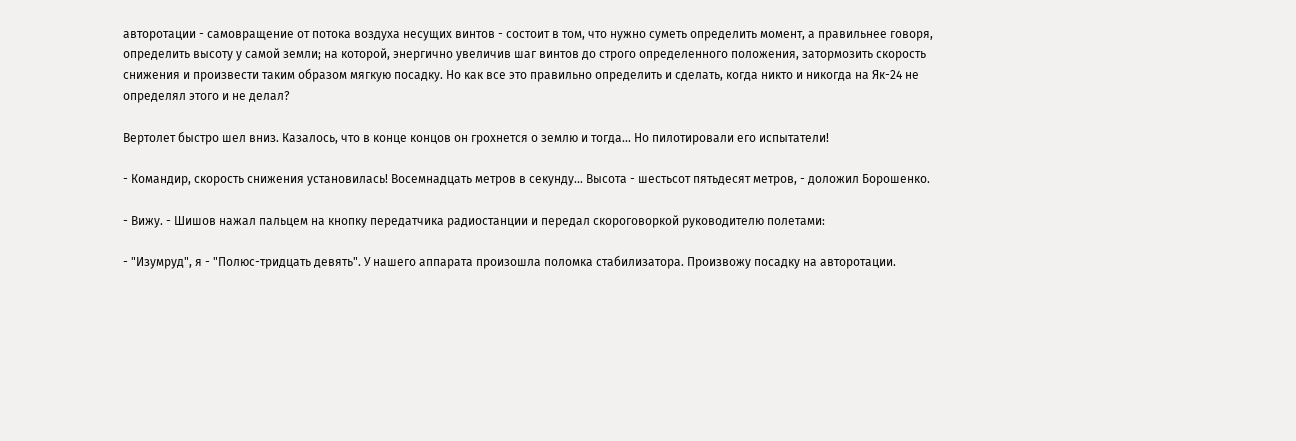авторотации - самовращение от потока воздуха несущих винтов - состоит в том, что нужно суметь определить момент, а правильнее говоря, определить высоту у самой земли; на которой, энергично увеличив шаг винтов до строго определенного положения, затормозить скорость снижения и произвести таким образом мягкую посадку. Но как все это правильно определить и сделать, когда никто и никогда на Як-24 не определял этого и не делал?

Вертолет быстро шел вниз. Казалось, что в конце концов он грохнется о землю и тогда... Но пилотировали его испытатели!

- Командир, скорость снижения установилась! Восемнадцать метров в секунду... Высота - шестьсот пятьдесят метров, - доложил Борошенко.

- Вижу. - Шишов нажал пальцем на кнопку передатчика радиостанции и передал скороговоркой руководителю полетами:

- "Изумруд", я - "Полюс-тридцать девять". У нашего аппарата произошла поломка стабилизатора. Произвожу посадку на авторотации.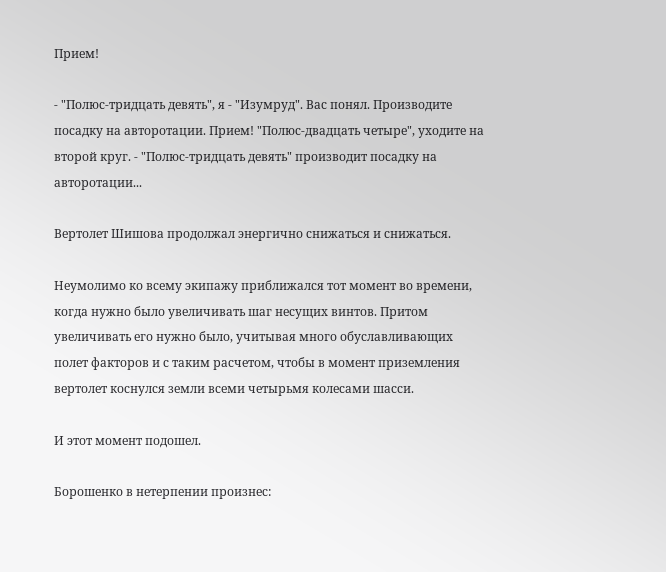Прием!

- "Полюс-тридцать девять", я - "Изумруд". Вас понял. Производите посадку на авторотации. Прием! "Полюс-двадцать четыре", уходите на второй круг. - "Полюс-тридцать девять" производит посадку на авторотации...

Вертолет Шишова продолжал энергично снижаться и снижаться.

Неумолимо ко всему экипажу приближался тот момент во времени, когда нужно было увеличивать шаг несущих винтов. Притом увеличивать его нужно было, учитывая много обуславливающих полет факторов и с таким расчетом, чтобы в момент приземления вертолет коснулся земли всеми четырьмя колесами шасси.

И этот момент подошел.

Борошенко в нетерпении произнес: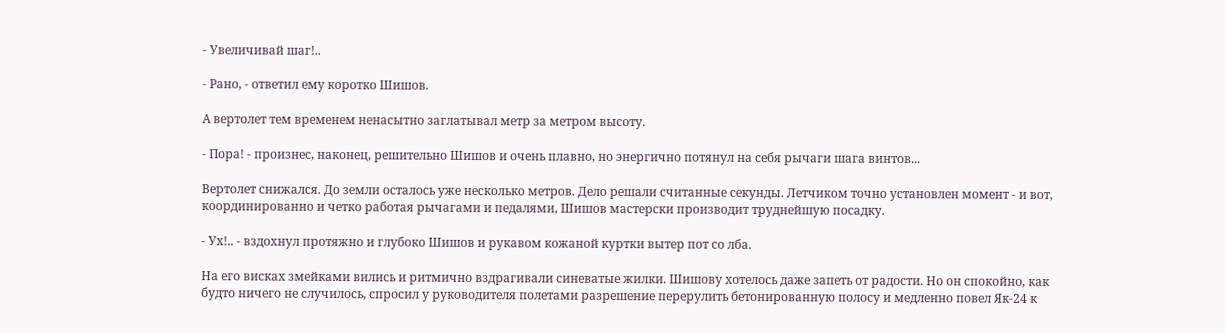- Увеличивай шаг!..

- Рано, - ответил ему коротко Шишов.

А вертолет тем временем ненасытно заглатывал метр за метром высоту.

- Пора! - произнес, наконец, решительно Шишов и очень плавно, но энергично потянул на себя рычаги шага винтов...

Вертолет снижался. До земли осталось уже несколько метров. Дело решали считанные секунды. Летчиком точно установлен момент - и вот, координированно и четко работая рычагами и педалями, Шишов мастерски производит труднейшую посадку.

- Ух!.. - вздохнул протяжно и глубоко Шишов и рукавом кожаной куртки вытер пот со лба.

На его висках змейками вились и ритмично вздрагивали синеватые жилки. Шишову хотелось даже запеть от радости. Но он спокойно, как будто ничего не случилось, спросил у руководителя полетами разрешение перерулить бетонированную полосу и медленно повел Як-24 к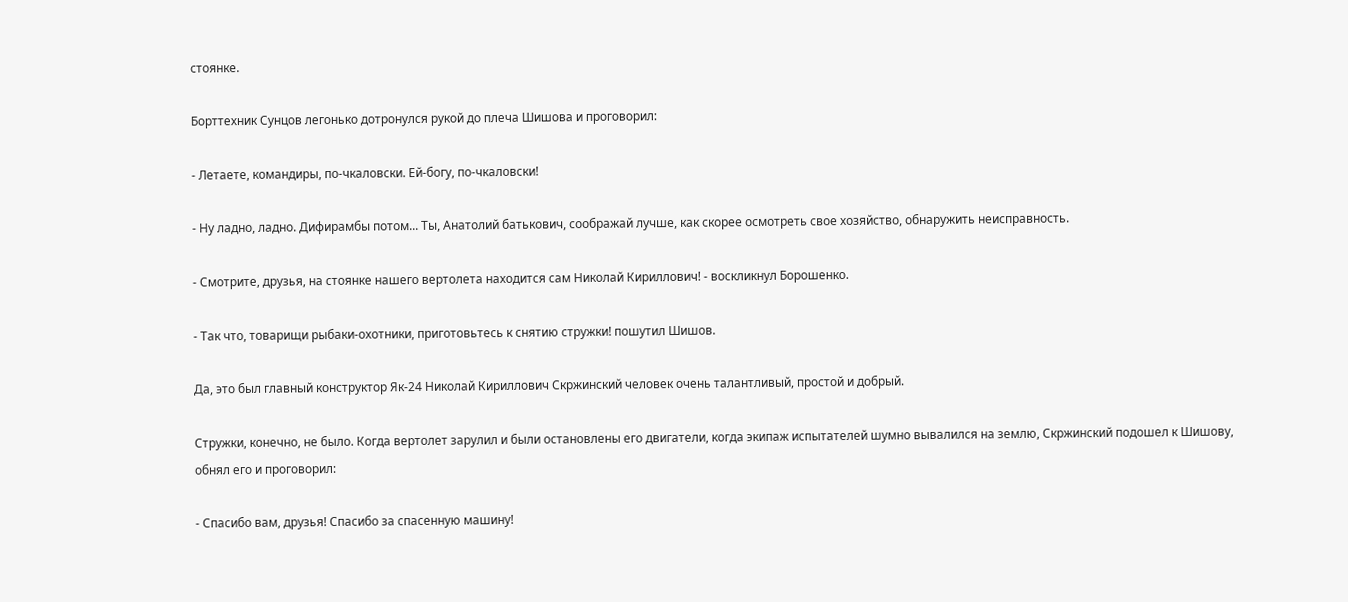стоянке.

Борттехник Сунцов легонько дотронулся рукой до плеча Шишова и проговорил:

- Летаете, командиры, по-чкаловски. Ей-богу, по-чкаловски!

- Ну ладно, ладно. Дифирамбы потом... Ты, Анатолий батькович, соображай лучше, как скорее осмотреть свое хозяйство, обнаружить неисправность.

- Смотрите, друзья, на стоянке нашего вертолета находится сам Николай Кириллович! - воскликнул Борошенко.

- Так что, товарищи рыбаки-охотники, приготовьтесь к снятию стружки! пошутил Шишов.

Да, это был главный конструктор Як-24 Николай Кириллович Скржинский человек очень талантливый, простой и добрый.

Стружки, конечно, не было. Когда вертолет зарулил и были остановлены его двигатели, когда экипаж испытателей шумно вывалился на землю, Скржинский подошел к Шишову, обнял его и проговорил:

- Спасибо вам, друзья! Спасибо за спасенную машину!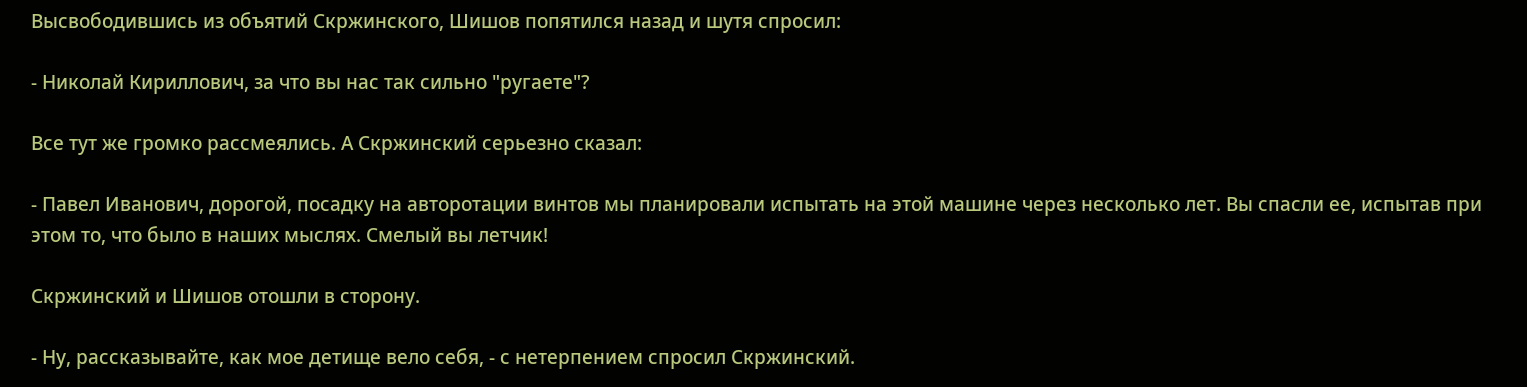Высвободившись из объятий Скржинского, Шишов попятился назад и шутя спросил:

- Николай Кириллович, за что вы нас так сильно "ругаете"?

Все тут же громко рассмеялись. А Скржинский серьезно сказал:

- Павел Иванович, дорогой, посадку на авторотации винтов мы планировали испытать на этой машине через несколько лет. Вы спасли ее, испытав при этом то, что было в наших мыслях. Смелый вы летчик!

Скржинский и Шишов отошли в сторону.

- Ну, рассказывайте, как мое детище вело себя, - с нетерпением спросил Скржинский.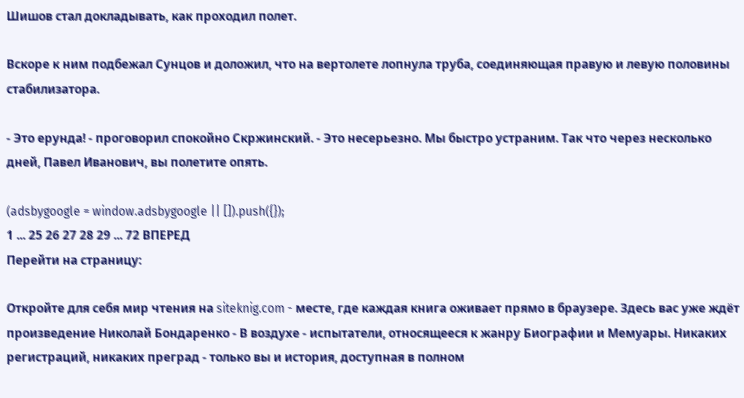Шишов стал докладывать, как проходил полет.

Вскоре к ним подбежал Сунцов и доложил, что на вертолете лопнула труба, соединяющая правую и левую половины стабилизатора.

- Это ерунда! - проговорил спокойно Скржинский. - Это несерьезно. Мы быстро устраним. Так что через несколько дней, Павел Иванович, вы полетите опять.

(adsbygoogle = window.adsbygoogle || []).push({});
1 ... 25 26 27 28 29 ... 72 ВПЕРЕД
Перейти на страницу:

Откройте для себя мир чтения на siteknig.com - месте, где каждая книга оживает прямо в браузере. Здесь вас уже ждёт произведение Николай Бондаренко - В воздухе - испытатели, относящееся к жанру Биографии и Мемуары. Никаких регистраций, никаких преград - только вы и история, доступная в полном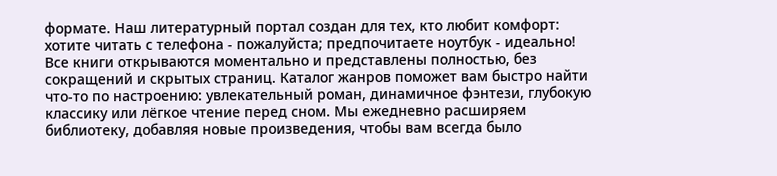формате. Наш литературный портал создан для тех, кто любит комфорт: хотите читать с телефона - пожалуйста; предпочитаете ноутбук - идеально! Все книги открываются моментально и представлены полностью, без сокращений и скрытых страниц. Каталог жанров поможет вам быстро найти что-то по настроению: увлекательный роман, динамичное фэнтези, глубокую классику или лёгкое чтение перед сном. Мы ежедневно расширяем библиотеку, добавляя новые произведения, чтобы вам всегда было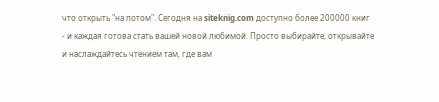что открыть "на потом". Сегодня на siteknig.com доступно более 200000 книг - и каждая готова стать вашей новой любимой. Просто выбирайте, открывайте и наслаждайтесь чтением там, где вам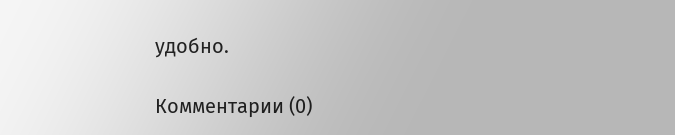удобно.

Комментарии (0)